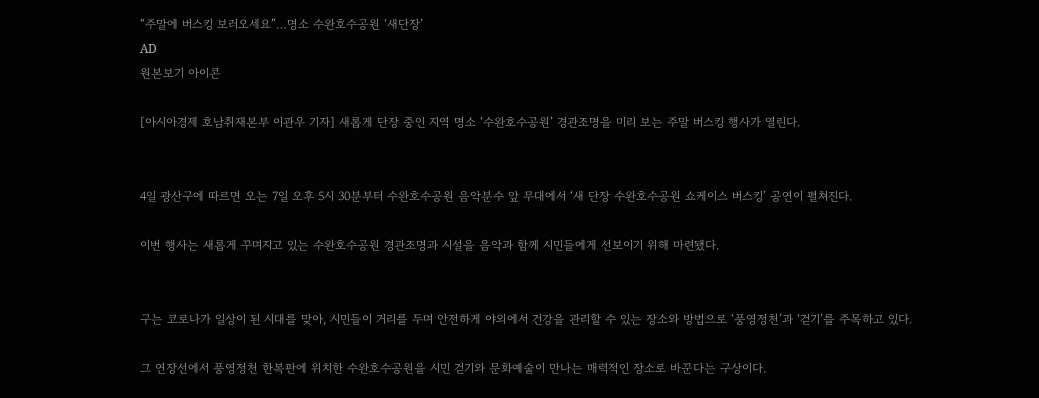“주말에 버스킹 보러오세요”…명소 수완호수공원 ‘새단장’
AD
원본보기 아이콘

[아시아경제 호남취재본부 이관우 기자] 새롭게 단장 중인 지역 명소 ‘수완호수공원’ 경관조명을 미리 보는 주말 버스킹 행사가 열린다.


4일 광산구에 따르면 오는 7일 오후 5시 30분부터 수완호수공원 음악분수 앞 무대에서 ‘새 단장 수완호수공원 쇼케이스 버스킹’ 공연이 펼쳐진다.

이번 행사는 새롭게 꾸며지고 있는 수완호수공원 경관조명과 시설을 음악과 함께 시민들에게 선보이기 위해 마련됐다.


구는 코로나가 일상이 된 시대를 맞아, 시민들이 거리를 두며 안전하게 야외에서 건강을 관리할 수 있는 장소와 방법으로 ‘풍영정천’과 ‘걷기’를 주목하고 있다.

그 연장선에서 풍영정천 한복판에 위치한 수완호수공원을 시민 걷기와 문화예술이 만나는 매력적인 장소로 바꾼다는 구상이다.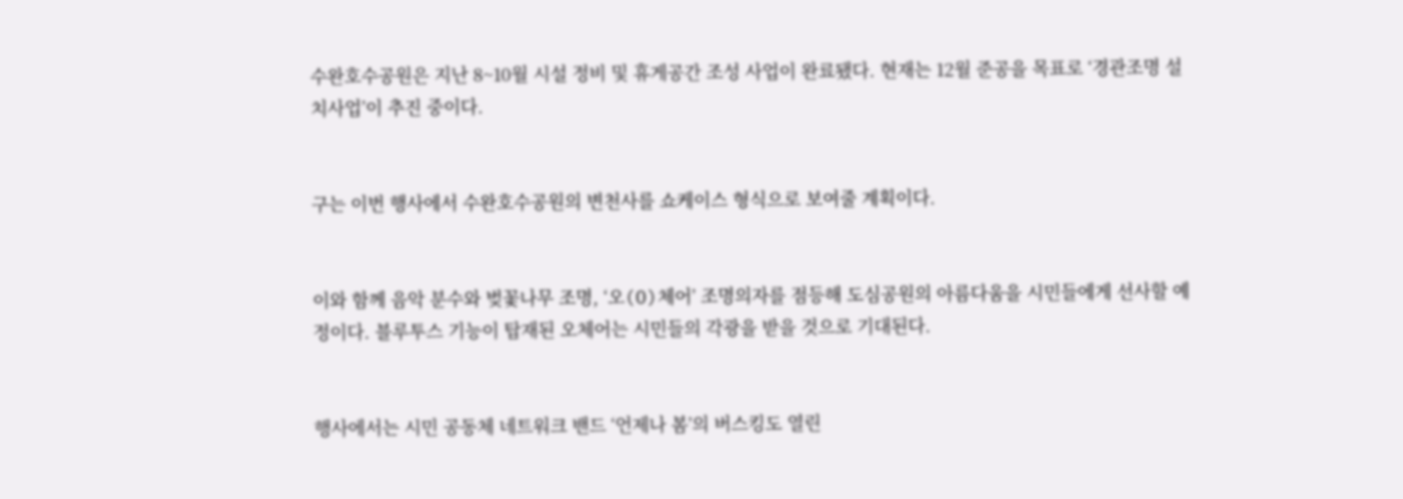수완호수공원은 지난 8~10월 시설 정비 및 휴게공간 조성 사업이 완료됐다. 현재는 12월 준공을 목표로 ‘경관조명 설치사업’이 추진 중이다.


구는 이번 행사에서 수완호수공원의 변천사를 쇼케이스 형식으로 보여줄 계획이다.


이와 함께 음악 분수와 벚꽃나무 조명, ‘오(O)체어’ 조명의자를 점등해 도심공원의 아름다움을 시민들에게 선사할 예정이다. 블루투스 기능이 탑재된 오체어는 시민들의 각광을 받을 것으로 기대된다.


행사에서는 시민 공동체 네트워크 밴드 ‘언제나 봄’의 버스킹도 열린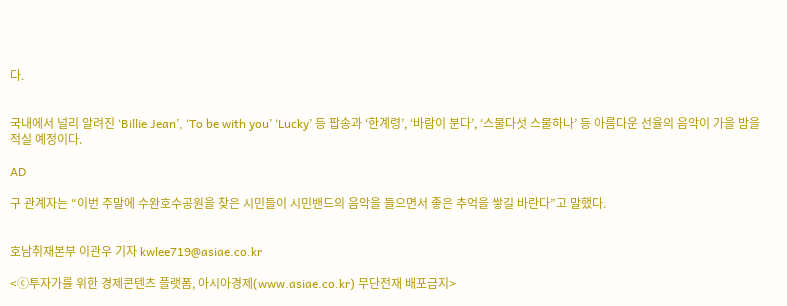다.


국내에서 널리 알려진 ‘Billie Jean’, ‘To be with you’ ‘Lucky’ 등 팝송과 ‘한계령’, ‘바람이 분다’, ‘스물다섯 스물하나’ 등 아름다운 선율의 음악이 가을 밤을 적실 예정이다.

AD

구 관계자는 “이번 주말에 수완호수공원을 찾은 시민들이 시민밴드의 음악을 들으면서 좋은 추억을 쌓길 바란다”고 말했다.


호남취재본부 이관우 기자 kwlee719@asiae.co.kr

<ⓒ투자가를 위한 경제콘텐츠 플랫폼, 아시아경제(www.asiae.co.kr) 무단전재 배포금지>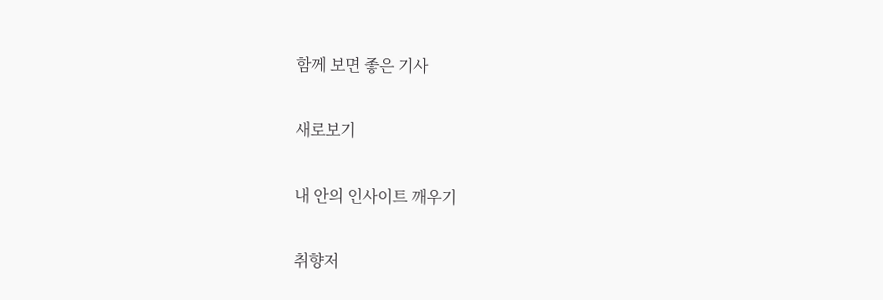함께 보면 좋은 기사

새로보기

내 안의 인사이트 깨우기

취향저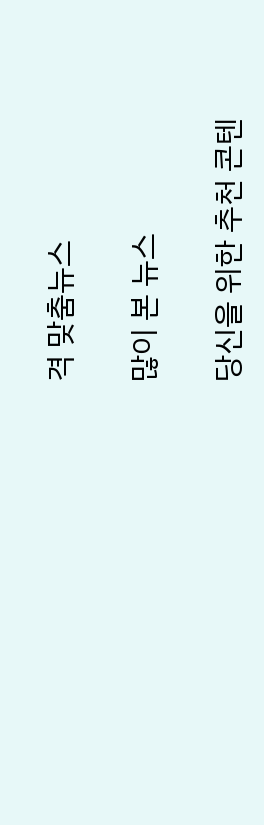격 맞춤뉴스

많이 본 뉴스

당신을 위한 추천 콘텐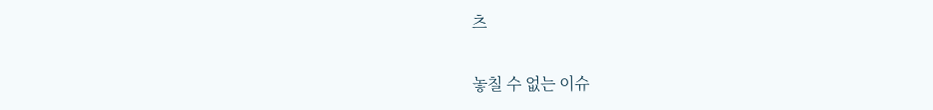츠

놓칠 수 없는 이슈